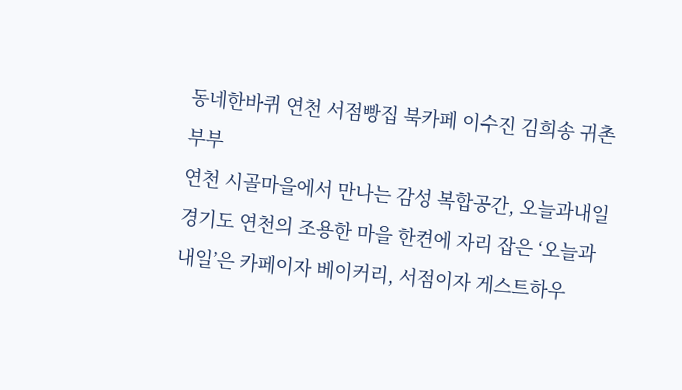동네한바퀴 연천 서점빵집 북카페 이수진 김희송 귀촌부부
연천 시골마을에서 만나는 감성 복합공간, 오늘과내일
경기도 연천의 조용한 마을 한켠에 자리 잡은 ‘오늘과내일’은 카페이자 베이커리, 서점이자 게스트하우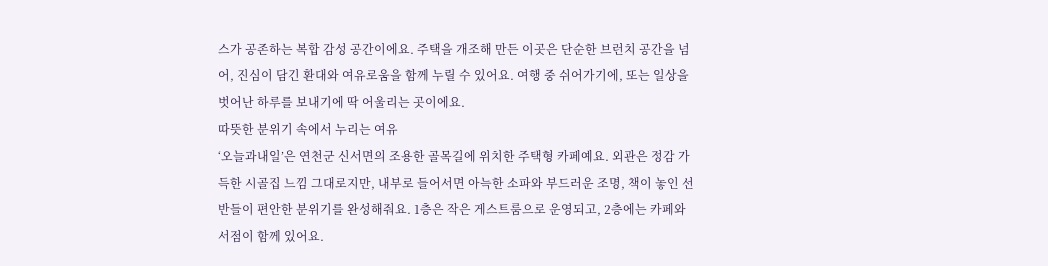스가 공존하는 복합 감성 공간이에요. 주택을 개조해 만든 이곳은 단순한 브런치 공간을 넘어, 진심이 담긴 환대와 여유로움을 함께 누릴 수 있어요. 여행 중 쉬어가기에, 또는 일상을 벗어난 하루를 보내기에 딱 어울리는 곳이에요.
따뜻한 분위기 속에서 누리는 여유
‘오늘과내일’은 연천군 신서면의 조용한 골목길에 위치한 주택형 카페예요. 외관은 정감 가득한 시골집 느낌 그대로지만, 내부로 들어서면 아늑한 소파와 부드러운 조명, 책이 놓인 선반들이 편안한 분위기를 완성해줘요. 1층은 작은 게스트룸으로 운영되고, 2층에는 카페와 서점이 함께 있어요.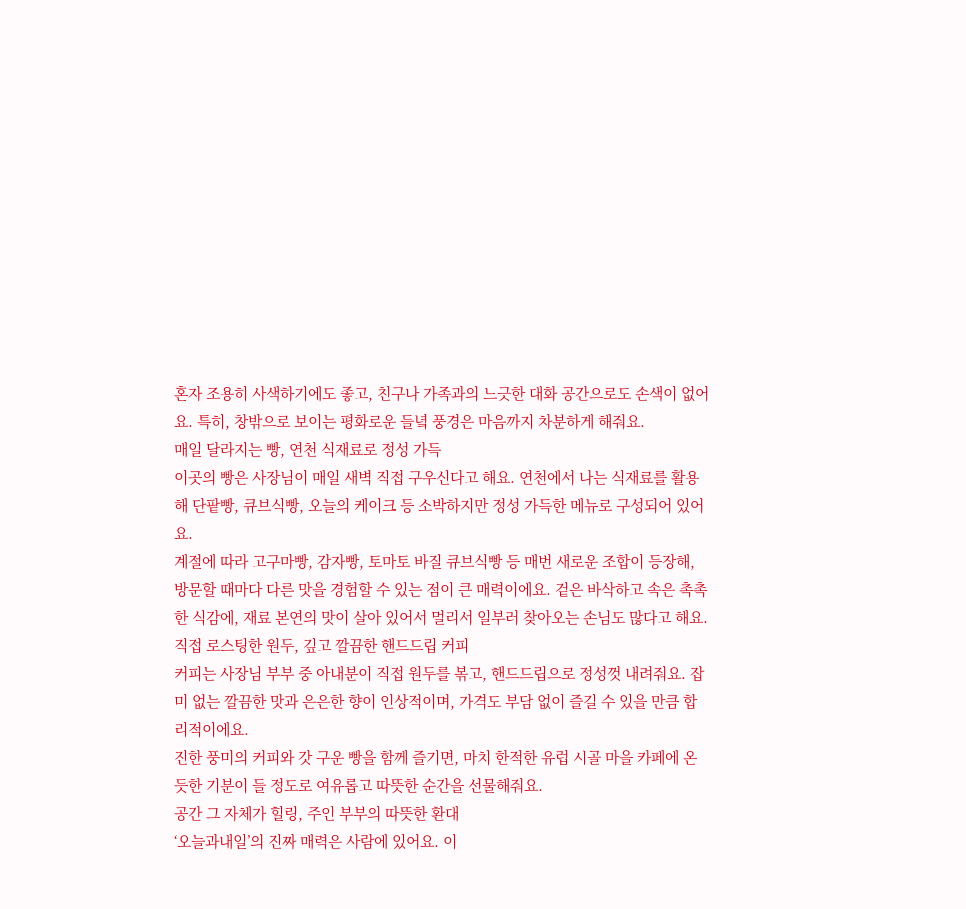혼자 조용히 사색하기에도 좋고, 친구나 가족과의 느긋한 대화 공간으로도 손색이 없어요. 특히, 창밖으로 보이는 평화로운 들녘 풍경은 마음까지 차분하게 해줘요.
매일 달라지는 빵, 연천 식재료로 정성 가득
이곳의 빵은 사장님이 매일 새벽 직접 구우신다고 해요. 연천에서 나는 식재료를 활용해 단팥빵, 큐브식빵, 오늘의 케이크 등 소박하지만 정성 가득한 메뉴로 구성되어 있어요.
계절에 따라 고구마빵, 감자빵, 토마토 바질 큐브식빵 등 매번 새로운 조합이 등장해, 방문할 때마다 다른 맛을 경험할 수 있는 점이 큰 매력이에요. 겉은 바삭하고 속은 촉촉한 식감에, 재료 본연의 맛이 살아 있어서 멀리서 일부러 찾아오는 손님도 많다고 해요.
직접 로스팅한 원두, 깊고 깔끔한 핸드드립 커피
커피는 사장님 부부 중 아내분이 직접 원두를 볶고, 핸드드립으로 정성껏 내려줘요. 잡미 없는 깔끔한 맛과 은은한 향이 인상적이며, 가격도 부담 없이 즐길 수 있을 만큼 합리적이에요.
진한 풍미의 커피와 갓 구운 빵을 함께 즐기면, 마치 한적한 유럽 시골 마을 카페에 온 듯한 기분이 들 정도로 여유롭고 따뜻한 순간을 선물해줘요.
공간 그 자체가 힐링, 주인 부부의 따뜻한 환대
‘오늘과내일’의 진짜 매력은 사람에 있어요. 이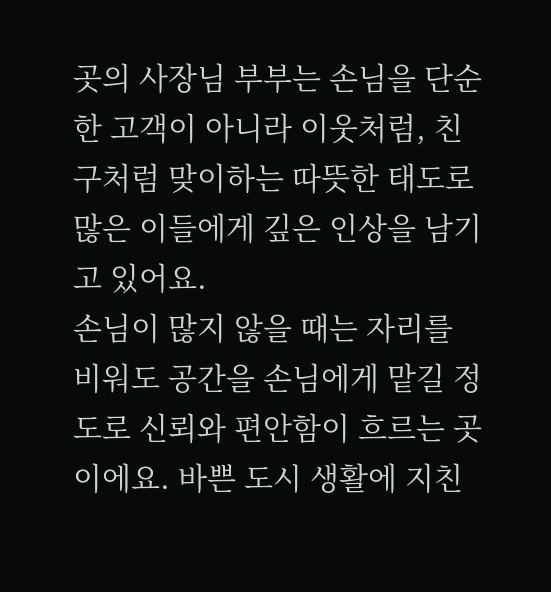곳의 사장님 부부는 손님을 단순한 고객이 아니라 이웃처럼, 친구처럼 맞이하는 따뜻한 태도로 많은 이들에게 깊은 인상을 남기고 있어요.
손님이 많지 않을 때는 자리를 비워도 공간을 손님에게 맡길 정도로 신뢰와 편안함이 흐르는 곳이에요. 바쁜 도시 생활에 지친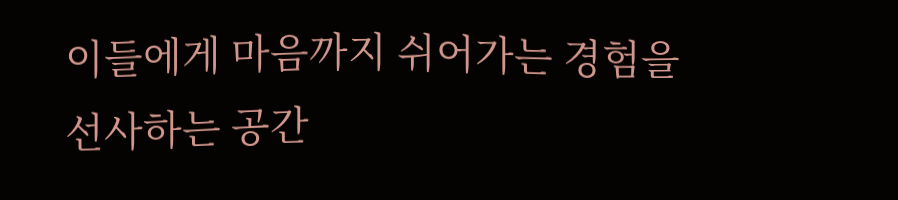이들에게 마음까지 쉬어가는 경험을 선사하는 공간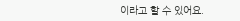이라고 할 수 있어요.